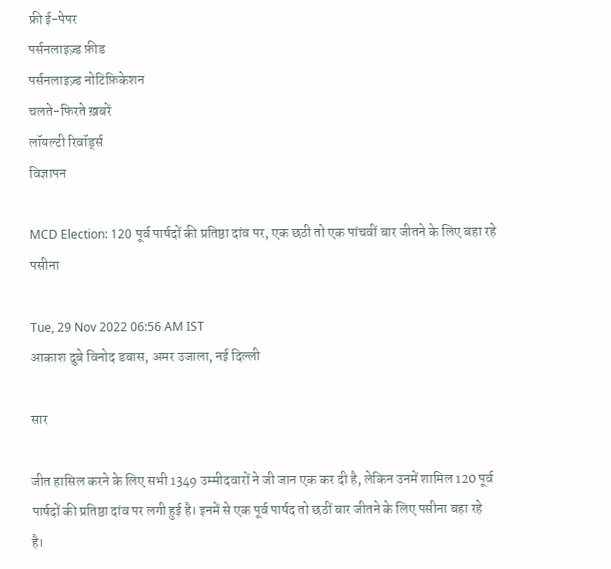फ्री ई-पेपर
पर्सनलाइज़्ड फ़ीड
पर्सनलाइज़्ड नोटिफ़िकेशन
चलते-फिरते ख़बरें
लॉयल्टी रिवॉर्ड्स
विज्ञापन

MCD Election: 120 पूर्व पार्षदों की प्रतिष्ठा दांव पर, एक छठी तो एक पांचवीं बार जीतने के लिए बहा रहे पसीना

Tue, 29 Nov 2022 06:56 AM IST
आकाश दुबे विनोद डबास, अमर उजाला, नई दिल्ली

सार

जीत हासिल करने के लिए सभी 1349 उम्मीदवारों ने जी जान एक कर दी है, लेकिन उनमें शामिल 120 पूर्व पार्षदों की प्रतिष्ठा दांव पर लगी हुई है। इनमें से एक पूर्व पार्षद तो छठीं बार जीतने के लिए पसीना बहा रहे है।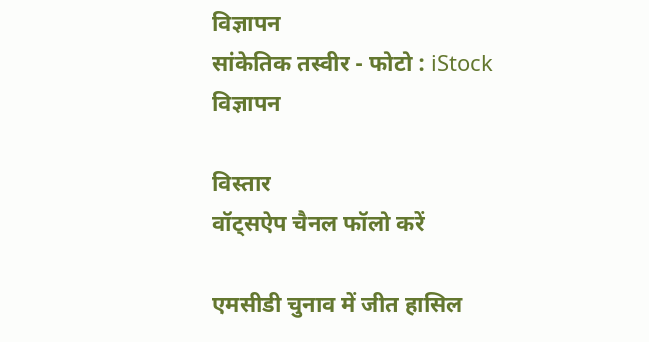विज्ञापन
सांकेतिक तस्वीर - फोटो : iStock
विज्ञापन

विस्तार
वॉट्सऐप चैनल फॉलो करें

एमसीडी चुनाव में जीत हासिल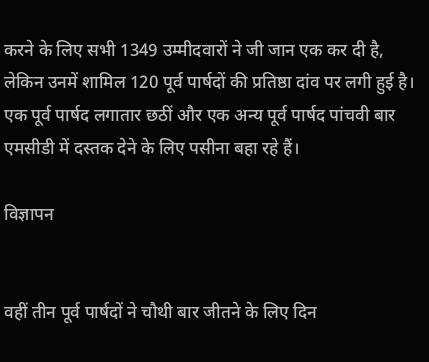करने के लिए सभी 1349 उम्मीदवारों ने जी जान एक कर दी है, लेकिन उनमें शामिल 120 पूर्व पार्षदों की प्रतिष्ठा दांव पर लगी हुई है। एक पूर्व पार्षद लगातार छठीं और एक अन्य पूर्व पार्षद पांचवी बार एमसीडी में दस्तक देने के लिए पसीना बहा रहे हैं।

विज्ञापन


वहीं तीन पूर्व पार्षदों ने चौथी बार जीतने के लिए दिन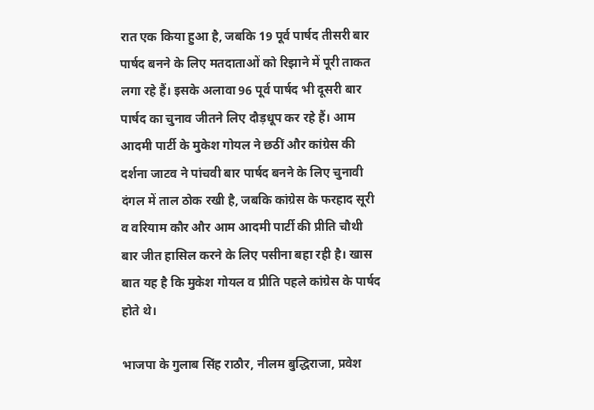रात एक किया हुआ है, जबकि 19 पूर्व पार्षद तीसरी बार पार्षद बनने के लिए मतदाताओं को रिझाने में पूरी ताकत लगा रहे हैं। इसके अलावा 96 पूर्व पार्षद भी दूसरी बार पार्षद का चुनाव जीतने लिए दौड़धूप कर रहे हैं। आम आदमी पार्टी के मुकेश गोयल ने छठीं और कांग्रेस की दर्शना जाटव ने पांचवी बार पार्षद बनने के लिए चुनावी दंगल में ताल ठोक रखी है, जबकि कांग्रेस के फरहाद सूरी व वरियाम कौर और आम आदमी पार्टी की प्रीति चौथी बार जीत हासिल करने के लिए पसीना बहा रही है। खास बात यह है कि मुकेश गोयल व प्रीति पहले कांग्रेस के पार्षद होते थे।

भाजपा के गुलाब सिंह राठौर, नीलम बुद्धिराजा, प्रवेश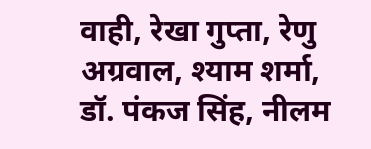वाही, रेखा गुप्ता, रेणु अग्रवाल, श्याम शर्मा, डॉ. पंकज सिंह, नीलम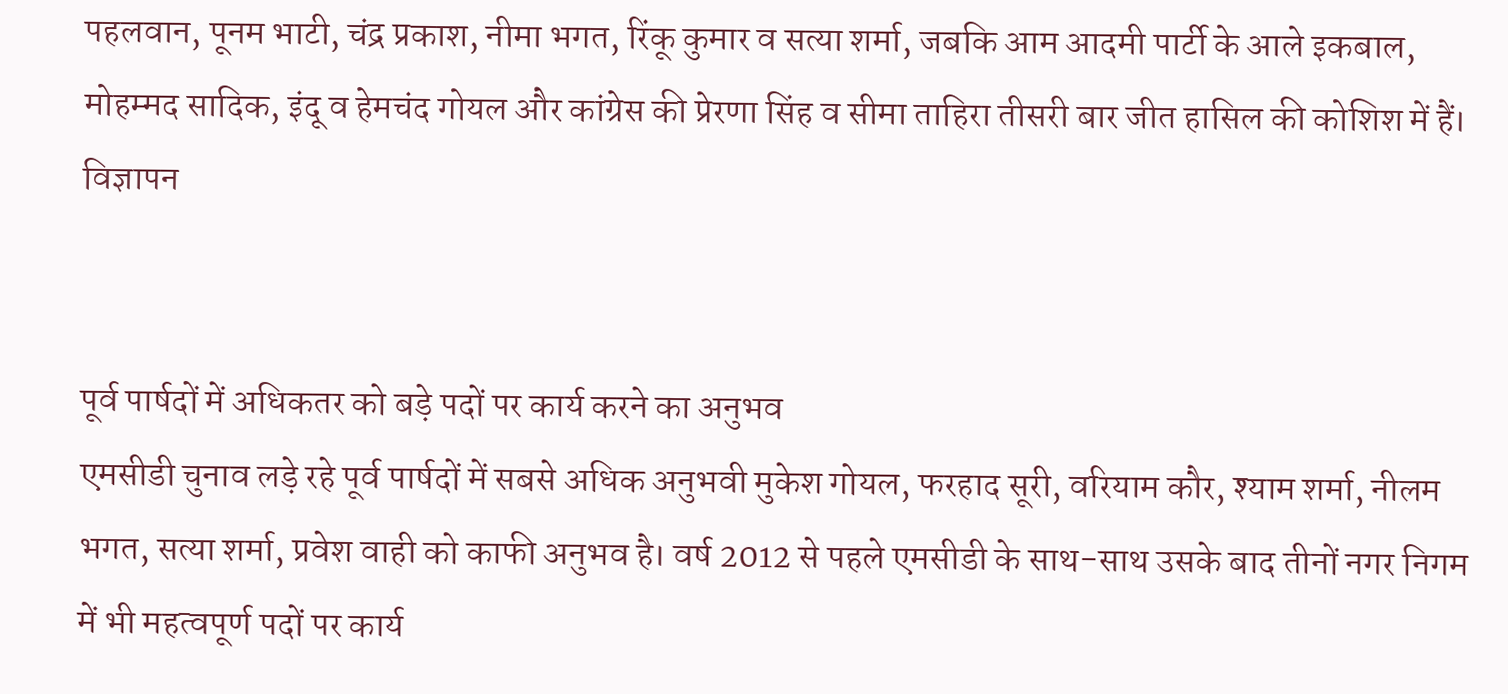पहलवान, पूनम भाटी, चंद्र प्रकाश, नीमा भगत, रिंकू कुमार व सत्या शर्मा, जबकि आम आदमी पार्टी के आले इकबाल, मोहम्मद सादिक, इंदू व हेमचंद गोयल और कांग्रेस की प्रेरणा सिंह व सीमा ताहिरा तीसरी बार जीत हासिल की कोशिश में हैं।
विज्ञापन


पूर्व पार्षदों में अधिकतर को बड़े पदों पर कार्य करने का अनुभव
एमसीडी चुनाव लड़े रहे पूर्व पार्षदों में सबसे अधिक अनुभवी मुकेश गोयल, फरहाद सूरी, वरियाम कौर, श्याम शर्मा, नीलम भगत, सत्या शर्मा, प्रवेश वाही को काफी अनुभव है। वर्ष 2012 से पहले एमसीडी के साथ-साथ उसके बाद तीनों नगर निगम में भी महत्वपूर्ण पदों पर कार्य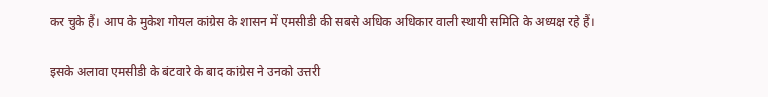कर चुके हैं। आप के मुकेश गोयल कांग्रेस के शासन में एमसीडी की सबसे अधिक अधिकार वाली स्थायी समिति के अध्यक्ष रहे हैं।

इसके अलावा एमसीडी के बंटवारे के बाद कांग्रेस ने उनको उत्तरी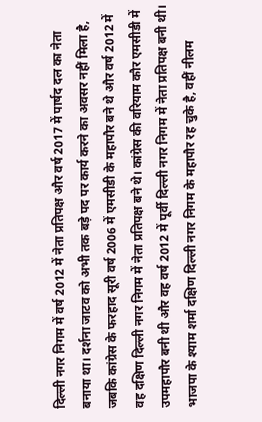दिल्ली नगर निगम में वर्ष 2012 में नेता प्रतिपक्ष और वर्ष 2017 में पार्षद दल का नेता बनाया था। दर्शना जाटव को अभी तक बड़े पद पर कार्य करने का अवसर नहीं मिला है, जबकि कांग्रेस के फरहाद सूरी वर्ष 2006 में एमसीडी के महापौर बने थे और वर्ष 2012 में वह दक्षिण दिल्ली नगर निगम में नेता प्रतिपक्ष बने थे। कांग्रेस की वरियाम कौर एमसीडी में उपमहापौर बनी थी और वह वर्ष 2012 में पूर्वी दिल्ली नगर निगम में नेता प्रतिपक्ष बनी थी। भाजपा के श्याम शर्मा दक्षिण दिल्ली नगर निगम के महापौर रह चुके है, वहीं नीलम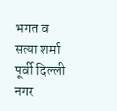भगत व सत्या शर्मा पूर्वी दिल्ली नगर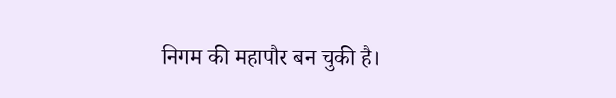निगम की महापौर बन चुकी है।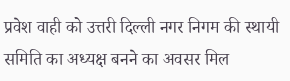प्रवेश वाही को उत्तरी दिल्ली नगर निगम की स्थायी समिति का अध्यक्ष बनने का अवसर मिल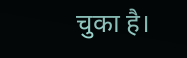चुका है।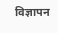विज्ञापन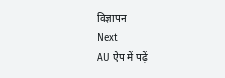विज्ञापन
Next
AU ऐप में पढ़ें